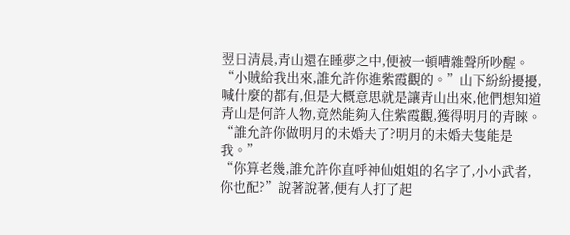翌日清晨,青山還在睡夢之中,便被一頓嘈雜聲所吵醒。
“小賊給我出來,誰允許你進紫霞觀的。”山下紛紛擾擾,喊什麼的都有,但是大概意思就是讓青山出來,他們想知道青山是何許人物,竟然能夠入住紫霞觀,獲得明月的青睞。
“誰允許你做明月的未婚夫了?明月的未婚夫隻能是我。”
“你算老幾,誰允許你直呼神仙姐姐的名字了,小小武者,你也配?”說著說著,便有人打了起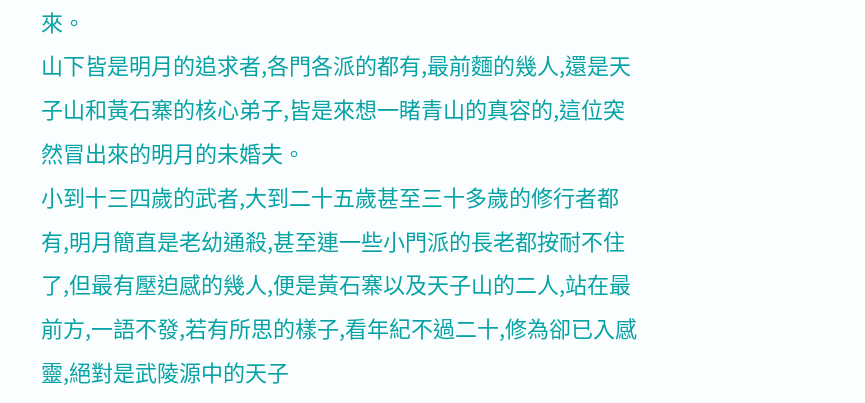來。
山下皆是明月的追求者,各門各派的都有,最前麵的幾人,還是天子山和黃石寨的核心弟子,皆是來想一睹青山的真容的,這位突然冒出來的明月的未婚夫。
小到十三四歲的武者,大到二十五歲甚至三十多歲的修行者都有,明月簡直是老幼通殺,甚至連一些小門派的長老都按耐不住了,但最有壓迫感的幾人,便是黃石寨以及天子山的二人,站在最前方,一語不發,若有所思的樣子,看年紀不過二十,修為卻已入感靈,絕對是武陵源中的天子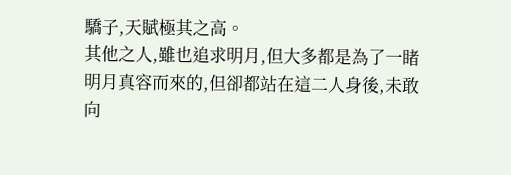驕子,天賦極其之高。
其他之人,雖也追求明月,但大多都是為了一睹明月真容而來的,但卻都站在這二人身後,未敢向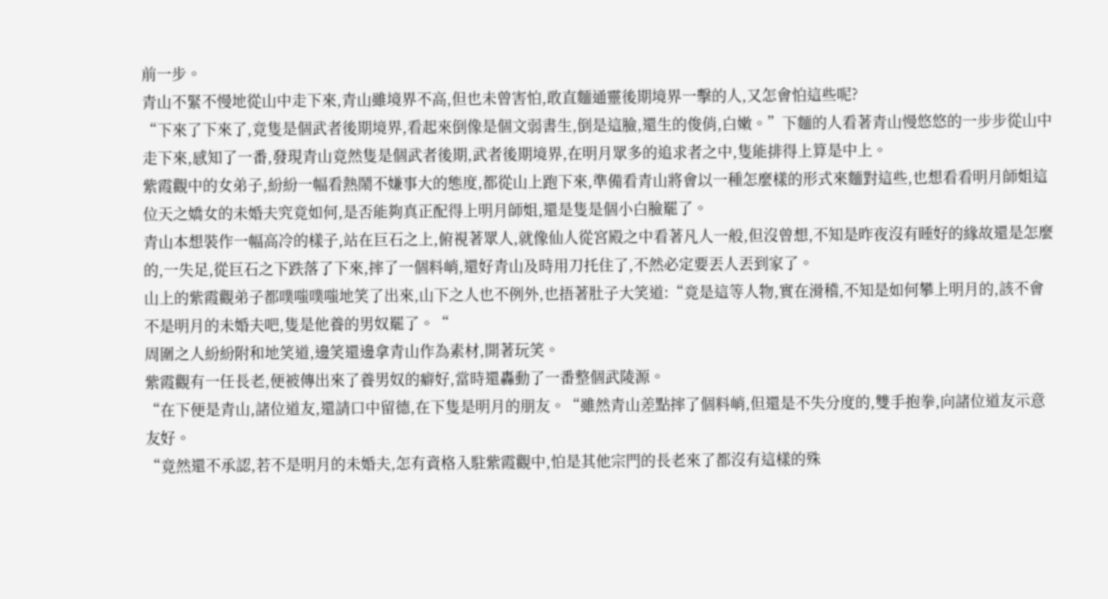前一步。
青山不緊不慢地從山中走下來,青山雖境界不高,但也未曾害怕,敢直麵通靈後期境界一擊的人,又怎會怕這些呢?
“下來了下來了,竟隻是個武者後期境界,看起來倒像是個文弱書生,倒是這臉,還生的俊俏,白嫩。”下麵的人看著青山慢悠悠的一步步從山中走下來,感知了一番,發現青山竟然隻是個武者後期,武者後期境界,在明月眾多的追求者之中,隻能排得上算是中上。
紫霞觀中的女弟子,紛紛一幅看熱鬧不嫌事大的態度,都從山上跑下來,準備看青山將會以一種怎麼樣的形式來麵對這些,也想看看明月師姐這位天之嬌女的未婚夫究竟如何,是否能夠真正配得上明月師姐,還是隻是個小白臉罷了。
青山本想裝作一幅高冷的樣子,站在巨石之上,俯視著眾人,就像仙人從宮殿之中看著凡人一般,但沒曾想,不知是昨夜沒有睡好的緣故還是怎麼的,一失足,從巨石之下跌落了下來,摔了一個料峭,還好青山及時用刀托住了,不然必定要丟人丟到家了。
山上的紫霞觀弟子都噗嗤噗嗤地笑了出來,山下之人也不例外,也捂著肚子大笑道:“竟是這等人物,實在滑稽,不知是如何攀上明月的,該不會不是明月的未婚夫吧,隻是他養的男奴罷了。“
周圍之人紛紛附和地笑道,邊笑還邊拿青山作為素材,開著玩笑。
紫霞觀有一任長老,便被傳出來了養男奴的癖好,當時還轟動了一番整個武陵源。
“在下便是青山,諸位道友,還請口中留德,在下隻是明月的朋友。“雖然青山差點摔了個料峭,但還是不失分度的,雙手抱拳,向諸位道友示意友好。
“竟然還不承認,若不是明月的未婚夫,怎有資格入駐紫霞觀中,怕是其他宗門的長老來了都沒有這樣的殊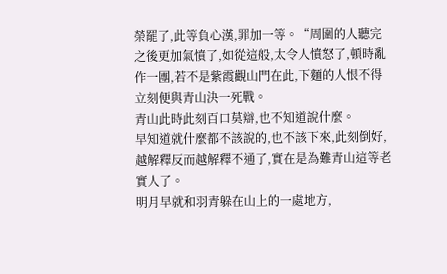榮罷了,此等負心漢,罪加一等。“周圍的人聽完之後更加氣憤了,如從這般,太令人憤怒了,頓時亂作一團,若不是紫霞觀山門在此,下麵的人恨不得立刻便與青山決一死戰。
青山此時此刻百口莫辯,也不知道說什麼。
早知道就什麼都不該說的,也不該下來,此刻倒好,越解釋反而越解釋不通了,實在是為難青山這等老實人了。
明月早就和羽青躲在山上的一處地方,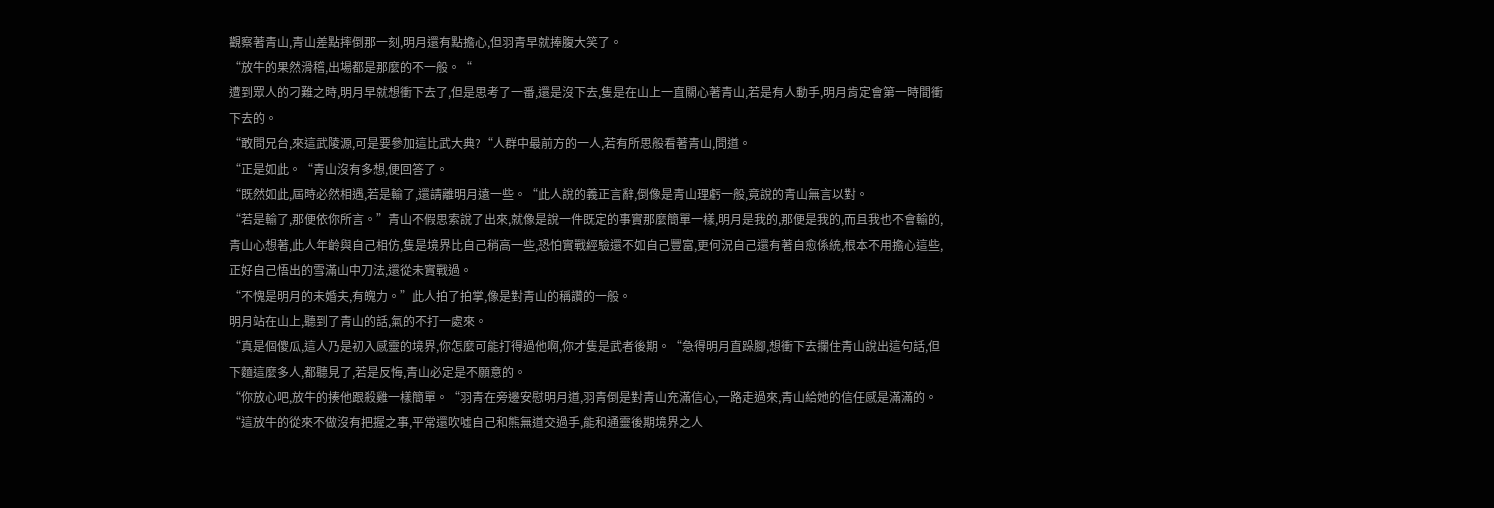觀察著青山,青山差點摔倒那一刻,明月還有點擔心,但羽青早就捧腹大笑了。
“放牛的果然滑稽,出場都是那麼的不一般。“
遭到眾人的刁難之時,明月早就想衝下去了,但是思考了一番,還是沒下去,隻是在山上一直關心著青山,若是有人動手,明月肯定會第一時間衝下去的。
“敢問兄台,來這武陵源,可是要參加這比武大典?“人群中最前方的一人,若有所思般看著青山,問道。
“正是如此。“青山沒有多想,便回答了。
“既然如此,屆時必然相遇,若是輸了,還請離明月遠一些。“此人說的義正言辭,倒像是青山理虧一般,竟說的青山無言以對。
“若是輸了,那便依你所言。”青山不假思索說了出來,就像是說一件既定的事實那麼簡單一樣,明月是我的,那便是我的,而且我也不會輸的,青山心想著,此人年齡與自己相仿,隻是境界比自己稍高一些,恐怕實戰經驗還不如自己豐富,更何況自己還有著自愈係統,根本不用擔心這些,正好自己悟出的雪滿山中刀法,還從未實戰過。
“不愧是明月的未婚夫,有魄力。”此人拍了拍掌,像是對青山的稱讚的一般。
明月站在山上,聽到了青山的話,氣的不打一處來。
“真是個傻瓜,這人乃是初入感靈的境界,你怎麼可能打得過他啊,你才隻是武者後期。“急得明月直跺腳,想衝下去攔住青山說出這句話,但下麵這麼多人,都聽見了,若是反悔,青山必定是不願意的。
“你放心吧,放牛的揍他跟殺雞一樣簡單。“羽青在旁邊安慰明月道,羽青倒是對青山充滿信心,一路走過來,青山給她的信任感是滿滿的。
“這放牛的從來不做沒有把握之事,平常還吹噓自己和熊無道交過手,能和通靈後期境界之人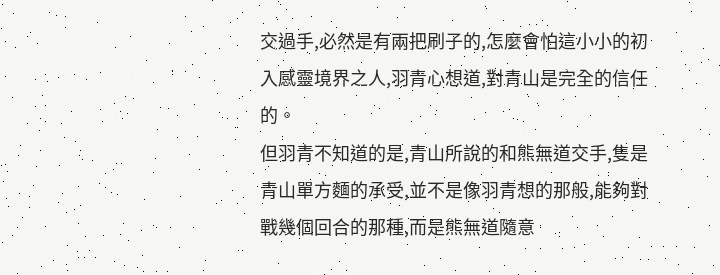交過手,必然是有兩把刷子的,怎麼會怕這小小的初入感靈境界之人,羽青心想道,對青山是完全的信任的。
但羽青不知道的是,青山所說的和熊無道交手,隻是青山單方麵的承受,並不是像羽青想的那般,能夠對戰幾個回合的那種,而是熊無道隨意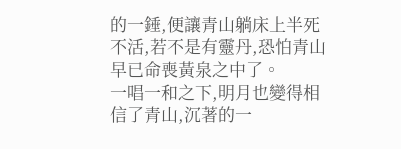的一錘,便讓青山躺床上半死不活,若不是有靈丹,恐怕青山早已命喪黃泉之中了。
一唱一和之下,明月也變得相信了青山,沉著的一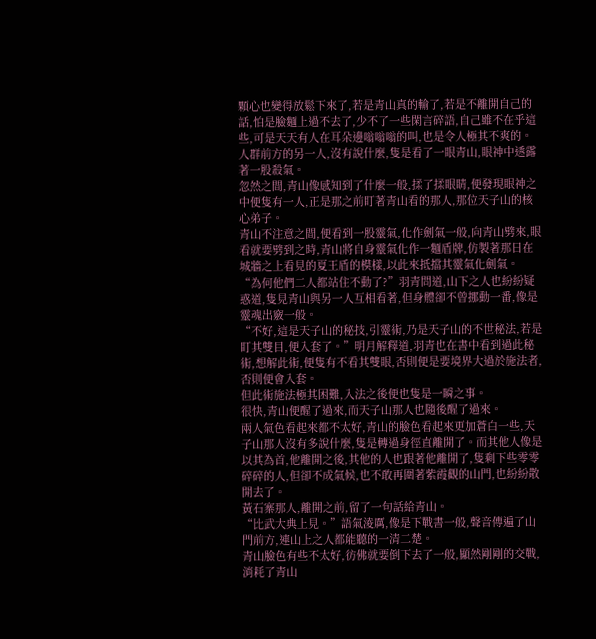顆心也變得放鬆下來了,若是青山真的輸了,若是不離開自己的話,怕是臉麵上過不去了,少不了一些閑言碎語,自己雖不在乎這些,可是天天有人在耳朵邊嗡嗡嗡的叫,也是令人極其不爽的。
人群前方的另一人,沒有說什麼,隻是看了一眼青山,眼神中透露著一股殺氣。
忽然之間,青山像感知到了什麼一般,揉了揉眼睛,便發現眼神之中便隻有一人,正是那之前盯著青山看的那人,那位天子山的核心弟子。
青山不注意之間,便看到一股靈氣,化作劍氣一般,向青山劈來,眼看就要劈到之時,青山將自身靈氣化作一麵盾牌,仿製著那日在城牆之上看見的夏王盾的模樣,以此來抵擋其靈氣化劍氣。
“為何他們二人都站住不動了?”羽青問道,山下之人也紛紛疑惑道,隻見青山與另一人互相看著,但身體卻不曾挪動一番,像是靈魂出竅一般。
“不好,這是天子山的秘技,引靈術,乃是天子山的不世秘法,若是盯其雙目,便入套了。”明月解釋道,羽青也在書中看到過此秘術,想解此術,便隻有不看其雙眼,否則便是要境界大過於施法者,否則便會入套。
但此術施法極其困難,入法之後便也隻是一瞬之事。
很快,青山便醒了過來,而天子山那人也隨後醒了過來。
兩人氣色看起來都不太好,青山的臉色看起來更加蒼白一些,天子山那人沒有多說什麼,隻是轉過身徑直離開了。而其他人像是以其為首,他離開之後,其他的人也跟著他離開了,隻剩下些零零碎碎的人,但卻不成氣候,也不敢再圍著紫霞觀的山門,也紛紛散開去了。
黃石寨那人,離開之前,留了一句話給青山。
“比武大典上見。”語氣淩厲,像是下戰書一般,聲音傳遍了山門前方,連山上之人都能聽的一清二楚。
青山臉色有些不太好,彷佛就要倒下去了一般,顯然剛剛的交戰,消耗了青山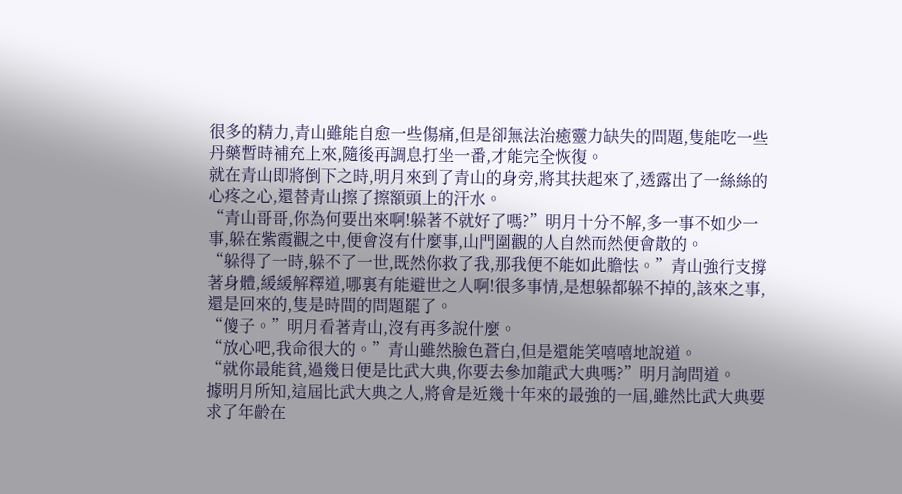很多的精力,青山雖能自愈一些傷痛,但是卻無法治癒靈力缺失的問題,隻能吃一些丹藥暫時補充上來,隨後再調息打坐一番,才能完全恢復。
就在青山即將倒下之時,明月來到了青山的身旁,將其扶起來了,透露出了一絲絲的心疼之心,還替青山擦了擦額頭上的汗水。
“青山哥哥,你為何要出來啊!躲著不就好了嗎?”明月十分不解,多一事不如少一事,躲在紫霞觀之中,便會沒有什麼事,山門圍觀的人自然而然便會散的。
“躲得了一時,躲不了一世,既然你救了我,那我便不能如此膽怯。”青山強行支撐著身體,緩緩解釋道,哪裏有能避世之人啊!很多事情,是想躲都躲不掉的,該來之事,還是回來的,隻是時間的問題罷了。
“傻子。”明月看著青山,沒有再多說什麼。
“放心吧,我命很大的。”青山雖然臉色蒼白,但是還能笑嘻嘻地說道。
“就你最能貧,過幾日便是比武大典,你要去參加龍武大典嗎?”明月詢問道。
據明月所知,這屆比武大典之人,將會是近幾十年來的最強的一屆,雖然比武大典要求了年齡在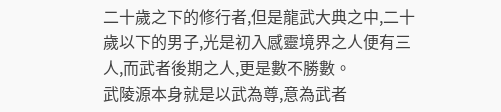二十歲之下的修行者,但是龍武大典之中,二十歲以下的男子,光是初入感靈境界之人便有三人,而武者後期之人,更是數不勝數。
武陵源本身就是以武為尊,意為武者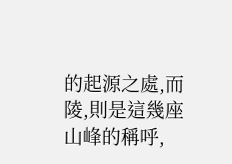的起源之處,而陵,則是這幾座山峰的稱呼,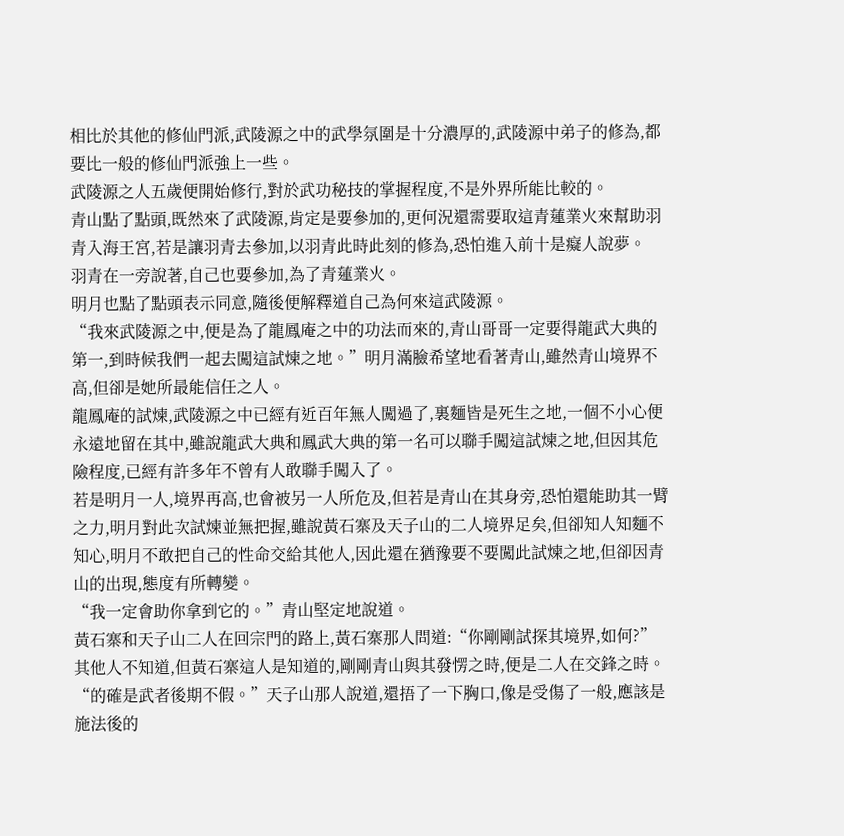相比於其他的修仙門派,武陵源之中的武學氛圍是十分濃厚的,武陵源中弟子的修為,都要比一般的修仙門派強上一些。
武陵源之人五歲便開始修行,對於武功秘技的掌握程度,不是外界所能比較的。
青山點了點頭,既然來了武陵源,肯定是要參加的,更何況還需要取這青蓮業火來幫助羽青入海王宮,若是讓羽青去參加,以羽青此時此刻的修為,恐怕進入前十是癡人說夢。
羽青在一旁說著,自己也要參加,為了青蓮業火。
明月也點了點頭表示同意,隨後便解釋道自己為何來這武陵源。
“我來武陵源之中,便是為了龍鳳庵之中的功法而來的,青山哥哥一定要得龍武大典的第一,到時候我們一起去闖這試煉之地。”明月滿臉希望地看著青山,雖然青山境界不高,但卻是她所最能信任之人。
龍鳳庵的試煉,武陵源之中已經有近百年無人闖過了,裏麵皆是死生之地,一個不小心便永遠地留在其中,雖說龍武大典和鳳武大典的第一名可以聯手闖這試煉之地,但因其危險程度,已經有許多年不曾有人敢聯手闖入了。
若是明月一人,境界再高,也會被另一人所危及,但若是青山在其身旁,恐怕還能助其一臂之力,明月對此次試煉並無把握,雖說黃石寨及天子山的二人境界足矣,但卻知人知麵不知心,明月不敢把自己的性命交給其他人,因此還在猶豫要不要闖此試煉之地,但卻因青山的出現,態度有所轉變。
“我一定會助你拿到它的。”青山堅定地說道。
黃石寨和天子山二人在回宗門的路上,黃石寨那人問道:“你剛剛試探其境界,如何?”其他人不知道,但黃石寨這人是知道的,剛剛青山與其發愣之時,便是二人在交鋒之時。
“的確是武者後期不假。”天子山那人說道,還捂了一下胸口,像是受傷了一般,應該是施法後的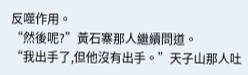反噬作用。
“然後呢?”黃石寨那人繼續問道。
“我出手了,但他沒有出手。”天子山那人吐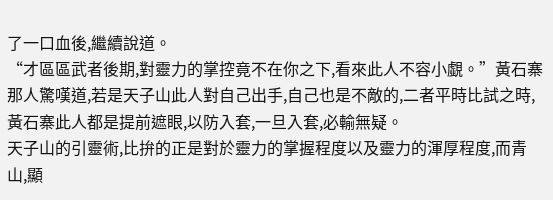了一口血後,繼續說道。
“才區區武者後期,對靈力的掌控竟不在你之下,看來此人不容小覷。”黃石寨那人驚嘆道,若是天子山此人對自己出手,自己也是不敵的,二者平時比試之時,黃石寨此人都是提前遮眼,以防入套,一旦入套,必輸無疑。
天子山的引靈術,比拚的正是對於靈力的掌握程度以及靈力的渾厚程度,而青山,顯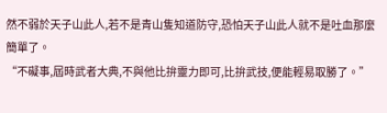然不弱於天子山此人,若不是青山隻知道防守,恐怕天子山此人就不是吐血那麼簡單了。
“不礙事,屆時武者大典,不與他比拚靈力即可,比拚武技,便能輕易取勝了。”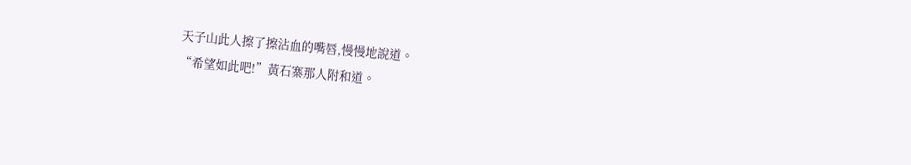天子山此人擦了擦沾血的嘴唇,慢慢地說道。
“希望如此吧!”黃石寨那人附和道。